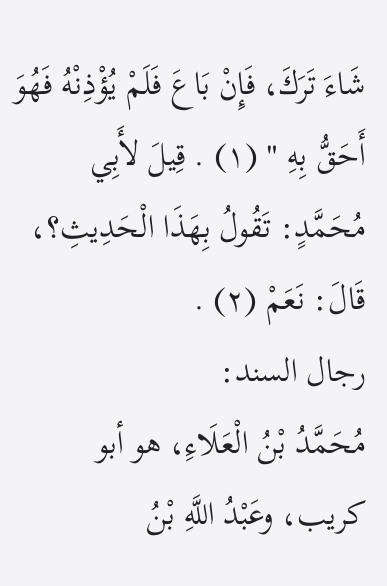شَاءَ تَرَكَ، فَإِنْ بَاعَ فَلَمْ يُؤْذِنْهُ فَهُوَ أَحَقُّ بِهِ " (١) . قِيلَ لأَبِي مُحَمَّدٍ: تَقُولُ بِهَذَا الْحَدِيثِ؟، قَالَ: نَعَمْ (٢) .
رجال السند:
مُحَمَّدُ بْنُ الْعَلَاءِ، هو أبو كريب، وعَبْدُ اللَّهِ بْنُ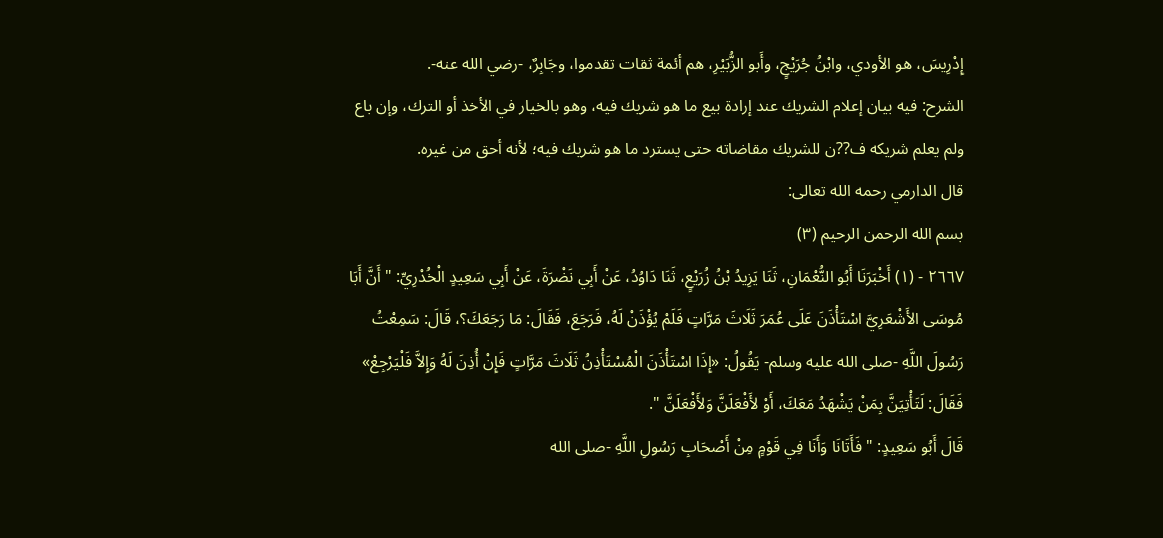إِدْرِيسَ، هو الأودي، وابْنُ جُرَيْجٍ، وأَبو الزُّبَيْرِ، هم أئمة ثقات تقدموا، وجَابِرٌ، -رضي الله عنه-.
الشرح: فيه بيان إعلام الشريك عند إرادة بيع ما هو شريك فيه، وهو بالخيار في الأخذ أو الترك، وإن باع ولم يعلم شريكه ف??ن للشريك مقاضاته حتى يسترد ما هو شريك فيه؛ لأنه أحق من غيره.
قال الدارمي رحمه الله تعالى:
بسم الله الرحمن الرحيم (٣)
٢٦٦٧ - (١) أَخْبَرَنَا أَبُو النُّعْمَانِ، ثَنَا يَزِيدُ بْنُ زُرَيْعٍ، ثَنَا دَاوُدُ، عَنْ أَبِي نَضْرَةَ، عَنْ أَبِي سَعِيدٍ الْخُدْرِيِّ: " أَنَّ أَبَا مُوسَى الأَشْعَرِيَّ اسْتَأْذَنَ عَلَى عُمَرَ ثَلَاثَ مَرَّاتٍ فَلَمْ يُؤْذَنْ لَهُ، فَرَجَعَ، فَقَالَ: مَا رَجَعَكَ؟، قَالَ: سَمِعْتُ رَسُولَ اللَّهِ -صلى الله عليه وسلم- يَقُولُ: «إِذَا اسْتَأْذَنَ الْمُسْتَأْذِنُ ثَلَاثَ مَرَّاتٍ فَإِنْ أُذِنَ لَهُ وَإِلاَّ فَلْيَرْجِعْ» فَقَالَ: لَتَأْتِيَنَّ بِمَنْ يَشْهَدُ مَعَكَ، أَوْ لأَفْعَلَنَّ وَلأَفْعَلَنَّ ".
قَالَ أَبُو سَعِيدٍ: " فَأَتَانَا وَأَنَا فِي قَوْمٍ مِنْ أَصْحَابِ رَسُولِ اللَّهِ -صلى الله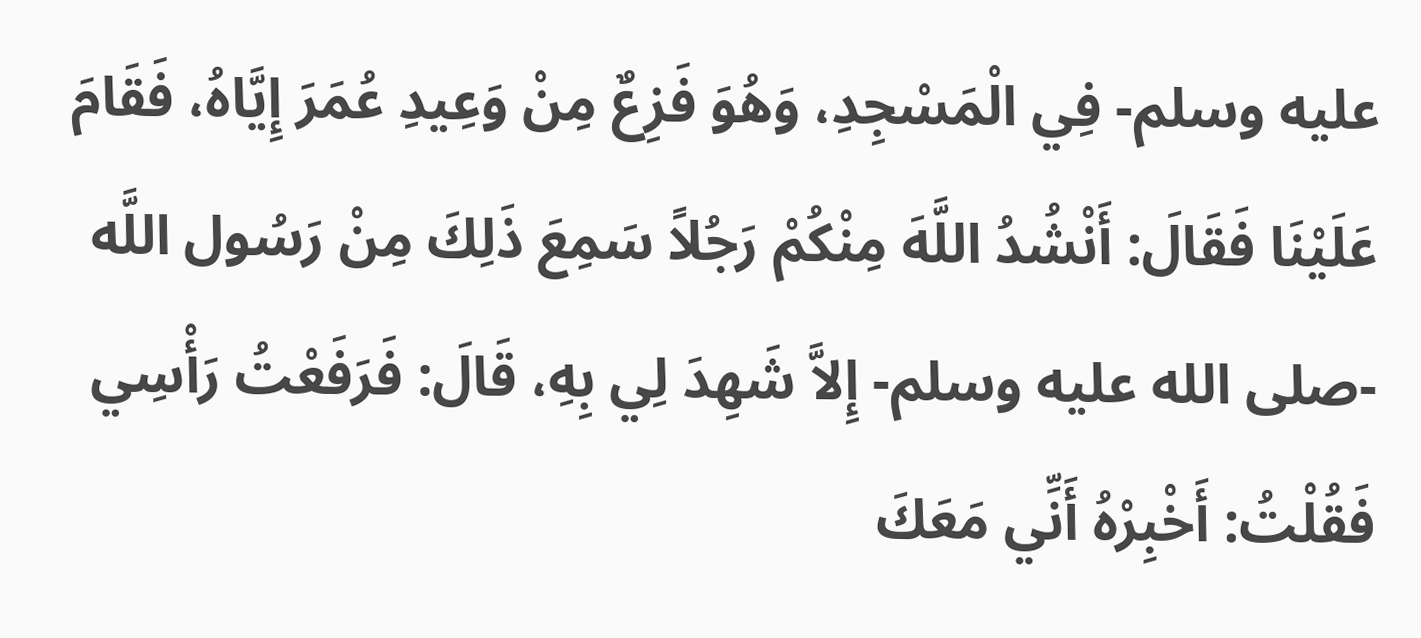عليه وسلم- فِي الْمَسْجِدِ، وَهُوَ فَزِعٌ مِنْ وَعِيدِ عُمَرَ إِيَّاهُ، فَقَامَ عَلَيْنَا فَقَالَ: أَنْشُدُ اللَّهَ مِنْكُمْ رَجُلاً سَمِعَ ذَلِكَ مِنْ رَسُول اللَّه -صلى الله عليه وسلم- إِلاَّ شَهِدَ لِي بِهِ، قَالَ: فَرَفَعْتُ رَأْسِي فَقُلْتُ: أَخْبِرْهُ أَنِّي مَعَكَ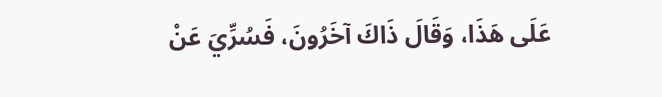عَلَى هَذَا، وَقَالَ ذَاكَ آخَرُونَ، فَسُرِّيَ عَنْ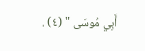أَبِي مُوسَى " (٤) .